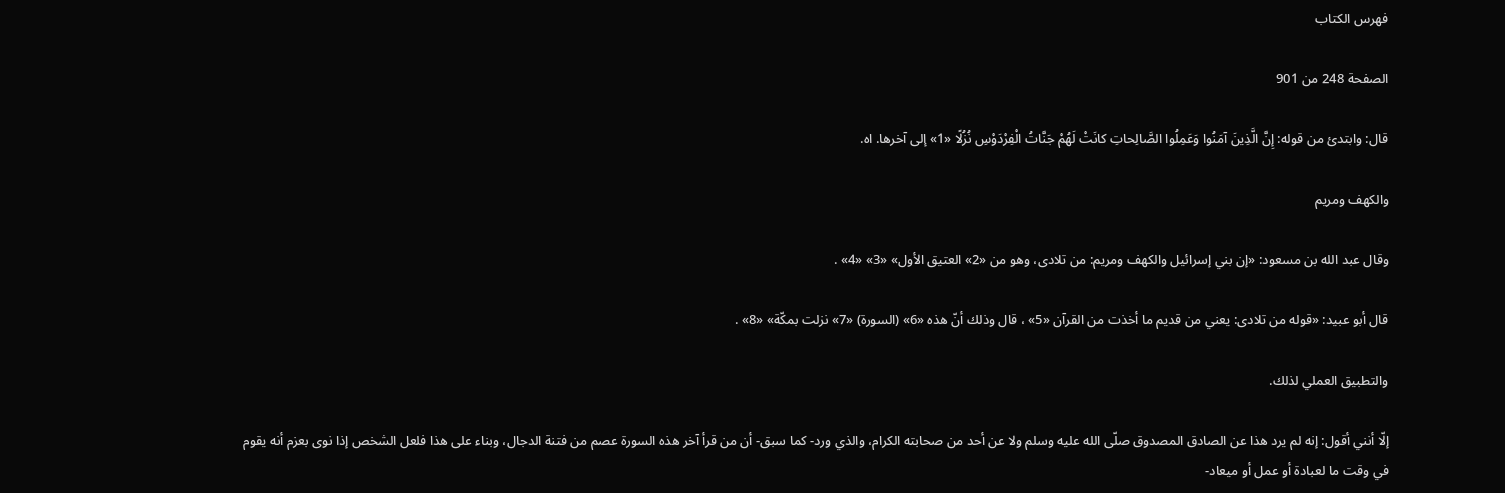فهرس الكتاب

الصفحة 248 من 901

قال: وابتدئ من قوله: إِنَّ الَّذِينَ آمَنُوا وَعَمِلُوا الصَّالِحاتِ كانَتْ لَهُمْ جَنَّاتُ الْفِرْدَوْسِ نُزُلًا «1» إلى آخرها. اه.

والكهف ومريم

وقال عبد الله بن مسعود: «إن بني إسرائيل والكهف ومريم: من تلادى، وهو من «2» العتيق الأول» «3» «4» .

قال أبو عبيد: «قوله من تلادى: يعني من قديم ما أخذت من القرآن «5» ، قال وذلك أنّ هذه «6» (السورة) «7» نزلت بمكّة» «8» .

والتطبيق العملي لذلك.

إلّا أنني أقول: إنه لم يرد هذا عن الصادق المصدوق صلّى الله عليه وسلم ولا عن أحد من صحابته الكرام، والذي ورد- كما سبق- أن من قرأ آخر هذه السورة عصم من فتنة الدجال، وبناء على هذا فلعل الشخص إذا نوى بعزم أنه يقوم في وقت ما لعبادة أو عمل أو ميعاد-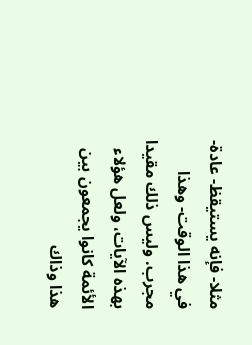مثلا- فإنه يستيقظ- عادة- في هذا الوقت- وهذا مجرب. وليس ذلك مقيدا بهذه الآيات، ولعل هؤلاء الأئمة كانوا يجمعون بين هذا وذاك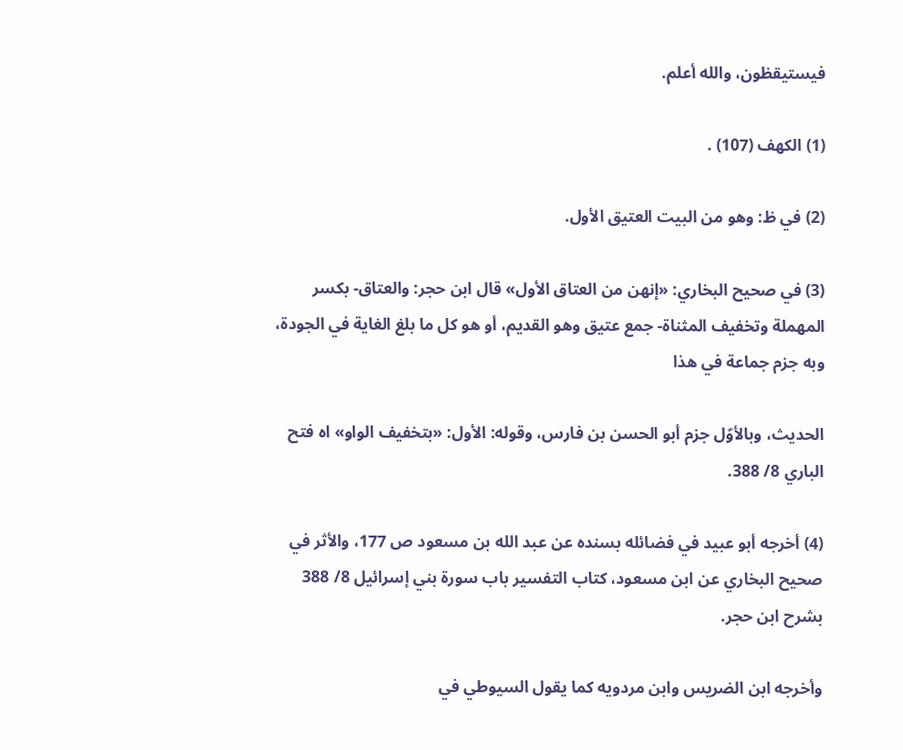فيستيقظون، والله أعلم.

(1) الكهف (107) .

(2) في ظ: وهو من البيت العتيق الأول.

(3) في صحيح البخاري: «إنهن من العتاق الأول» قال ابن حجر: والعتاق- بكسر المهملة وتخفيف المثناة- جمع عتيق وهو القديم، أو هو كل ما بلغ الغاية في الجودة، وبه جزم جماعة في هذا

الحديث، وبالأوّل جزم أبو الحسن بن فارس، وقوله: الأول: «بتخفيف الواو» اه فتح الباري 8/ 388.

(4) أخرجه أبو عبيد في فضائله بسنده عن عبد الله بن مسعود ص 177، والأثر في صحيح البخاري عن ابن مسعود، كتاب التفسير باب سورة بني إسرائيل 8/ 388 بشرح ابن حجر.

وأخرجه ابن الضريس وابن مردويه كما يقول السيوطي في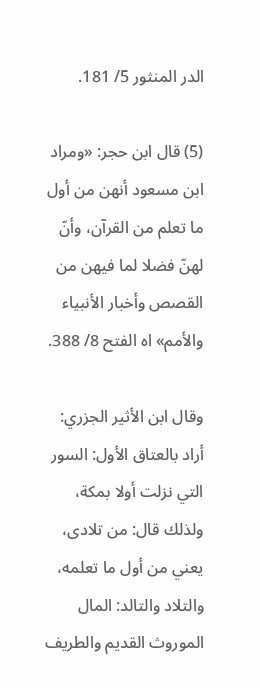الدر المنثور 5/ 181.

(5) قال ابن حجر: «ومراد ابن مسعود أنهن من أول ما تعلم من القرآن، وأنّ لهنّ فضلا لما فيهن من القصص وأخبار الأنبياء والأمم» اه الفتح 8/ 388.

وقال ابن الأثير الجزري: أراد بالعتاق الأول: السور التي نزلت أولا بمكة، ولذلك قال: من تلادى، يعني من أول ما تعلمه، والتلاد والتالد: المال الموروث القديم والطريف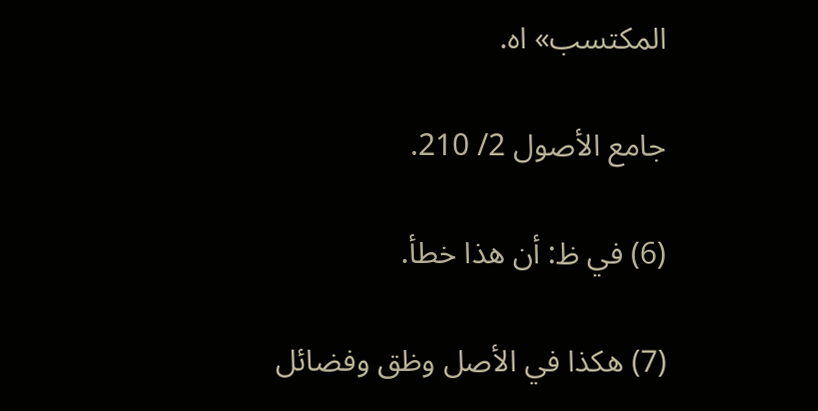المكتسب» اه.

جامع الأصول 2/ 210.

(6) في ظ: أن هذا خطأ.

(7) هكذا في الأصل وظق وفضائل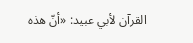القرآن لأبي عبيد: «أنّ هذه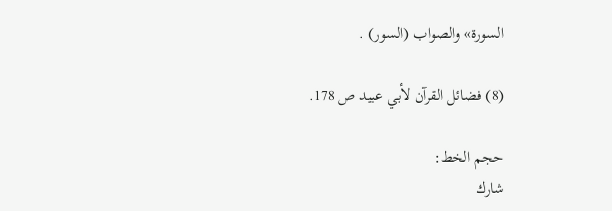السورة» والصواب (السور) .

(8) فضائل القرآن لأبي عبيد ص 178.

حجم الخط:
شارك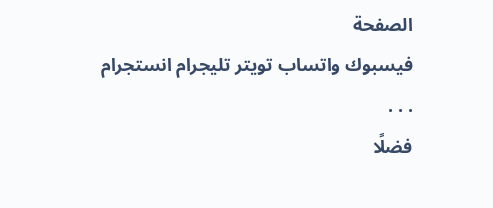الصفحة
فيسبوك واتساب تويتر تليجرام انستجرام
. . .
فضلًا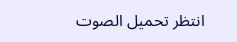انتظر تحميل الصوت